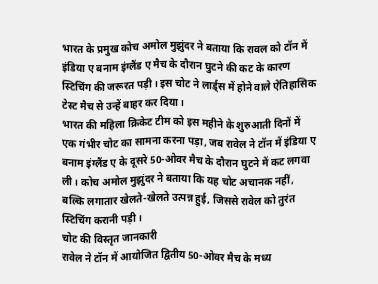भारत के प्रमुख कोच अमोल मुझुंदर ने बताया कि रावल को टॉन में इंडिया ए बनाम इंग्लैंड ए मैच के दौरान घुटने की कट के कारण स्टिचिंग की जरूरत पड़ी। इस चोट ने लार्ड्स में होने वाले ऐतिहासिक टेस्ट मैच से उन्हें बाहर कर दिया।
भारत की महिला क्रिकेट टीम को इस महीने के शुरुआती दिनों में एक गंभीर चोट का सामना करना पड़ा, जब रावेल ने टॉन में इंडिया ए बनाम इंग्लैंड ए के दूसरे 50-ओवर मैच के दौरान घुटने में कट लगवा ली। कोच अमोल मुझुंदर ने बताया कि यह चोट अचानक नहीं, बल्कि लगातार खेलते-खेलते उत्पन्न हुई, जिससे रावेल को तुरंत स्टिचिंग करानी पड़ी।
चोट की विस्तृत जानकारी
रावेल ने टॉन में आयोजित द्वितीय 50-ओवर मैच के मध्य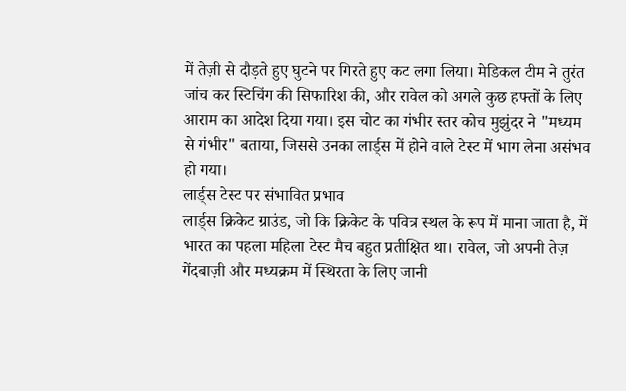में तेज़ी से दौड़ते हुए घुटने पर गिरते हुए कट लगा लिया। मेडिकल टीम ने तुरंत जांच कर स्टिचिंग की सिफारिश की, और रावेल को अगले कुछ हफ्तों के लिए आराम का आदेश दिया गया। इस चोट का गंभीर स्तर कोच मुझुंदर ने "मध्यम से गंभीर" बताया, जिससे उनका लार्ड्स में होने वाले टेस्ट में भाग लेना असंभव हो गया।
लार्ड्स टेस्ट पर संभावित प्रभाव
लार्ड्स क्रिकेट ग्राउंड, जो कि क्रिकेट के पवित्र स्थल के रूप में माना जाता है, में भारत का पहला महिला टेस्ट मैच बहुत प्रतीक्षित था। रावेल, जो अपनी तेज़ गेंदबाज़ी और मध्यक्रम में स्थिरता के लिए जानी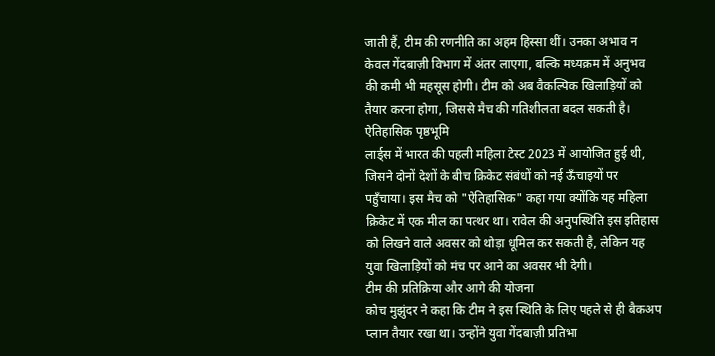जाती हैं, टीम की रणनीति का अहम हिस्सा थीं। उनका अभाव न केवल गेंदबाज़ी विभाग में अंतर लाएगा, बल्कि मध्यक्रम में अनुभव की कमी भी महसूस होगी। टीम को अब वैकल्पिक खिलाड़ियों को तैयार करना होगा, जिससे मैच की गतिशीलता बदल सकती है।
ऐतिहासिक पृष्ठभूमि
लार्ड्स में भारत की पहली महिला टेस्ट 2023 में आयोजित हुई थी, जिसने दोनों देशों के बीच क्रिकेट संबंधों को नई ऊँचाइयों पर पहुँचाया। इस मैच को "ऐतिहासिक" कहा गया क्योंकि यह महिला क्रिकेट में एक मील का पत्थर था। रावेल की अनुपस्थिति इस इतिहास को लिखने वाले अवसर को थोड़ा धूमिल कर सकती है, लेकिन यह युवा खिलाड़ियों को मंच पर आने का अवसर भी देगी।
टीम की प्रतिक्रिया और आगे की योजना
कोच मुझुंदर ने कहा कि टीम ने इस स्थिति के लिए पहले से ही बैकअप प्लान तैयार रखा था। उन्होंने युवा गेंदबाज़ी प्रतिभा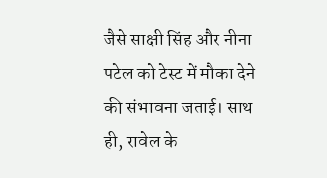जैसे साक्षी सिंह और नीना पटेल को टेस्ट में मौका देने की संभावना जताई। साथ ही, रावेल के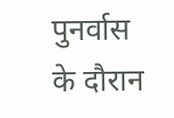पुनर्वास के दौरान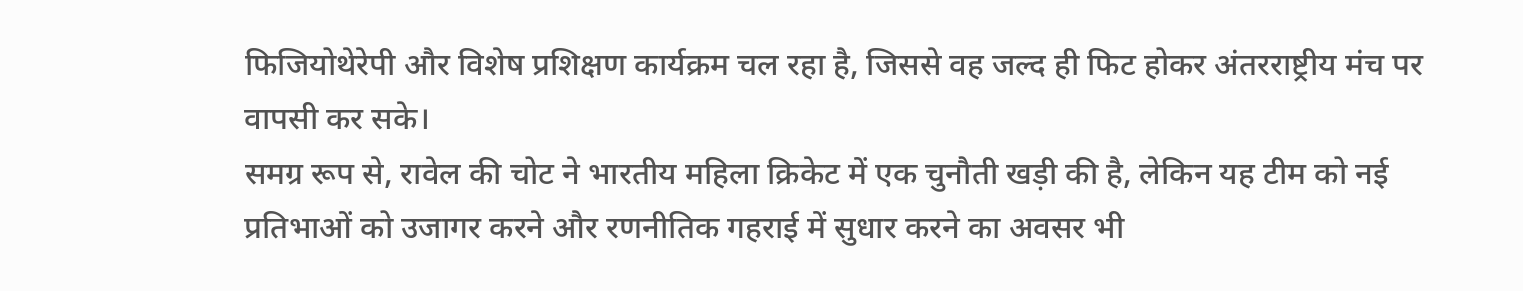फिजियोथेरेपी और विशेष प्रशिक्षण कार्यक्रम चल रहा है, जिससे वह जल्द ही फिट होकर अंतरराष्ट्रीय मंच पर वापसी कर सके।
समग्र रूप से, रावेल की चोट ने भारतीय महिला क्रिकेट में एक चुनौती खड़ी की है, लेकिन यह टीम को नई प्रतिभाओं को उजागर करने और रणनीतिक गहराई में सुधार करने का अवसर भी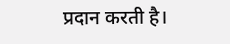प्रदान करती है।